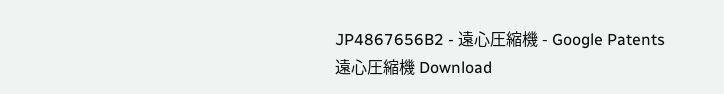JP4867656B2 - 遠心圧縮機 - Google Patents
遠心圧縮機 Download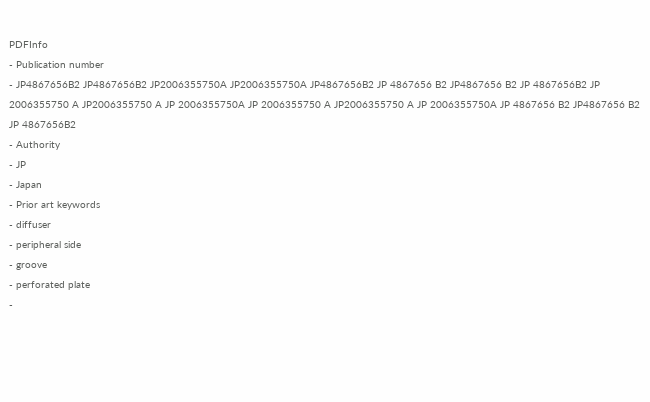PDFInfo
- Publication number
- JP4867656B2 JP4867656B2 JP2006355750A JP2006355750A JP4867656B2 JP 4867656 B2 JP4867656 B2 JP 4867656B2 JP 2006355750 A JP2006355750 A JP 2006355750A JP 2006355750 A JP2006355750 A JP 2006355750A JP 4867656 B2 JP4867656 B2 JP 4867656B2
- Authority
- JP
- Japan
- Prior art keywords
- diffuser
- peripheral side
- groove
- perforated plate
-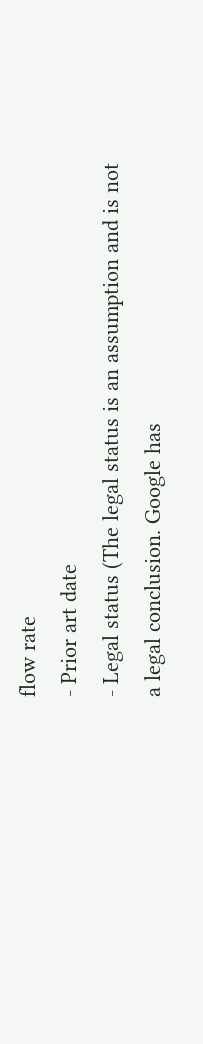flow rate
- Prior art date
- Legal status (The legal status is an assumption and is not a legal conclusion. Google has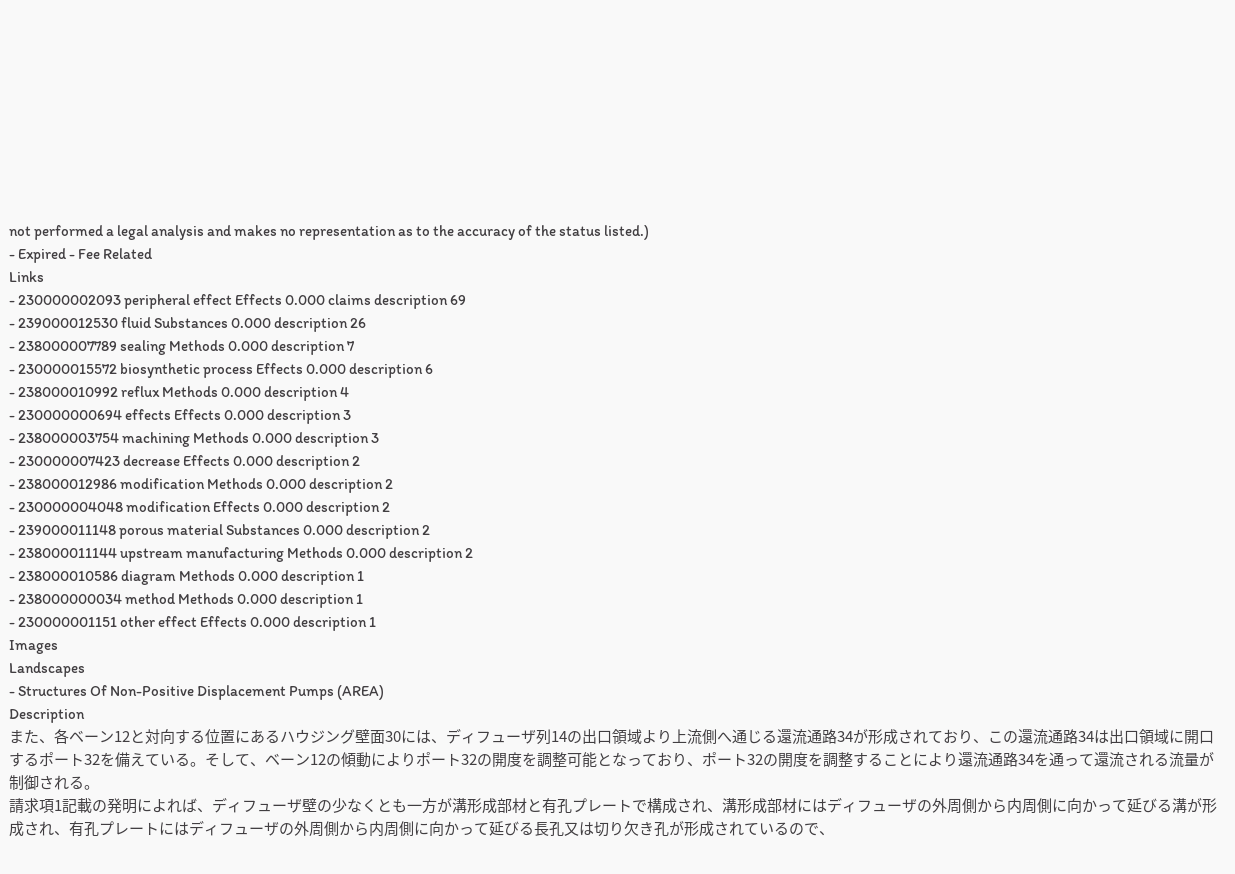not performed a legal analysis and makes no representation as to the accuracy of the status listed.)
- Expired - Fee Related
Links
- 230000002093 peripheral effect Effects 0.000 claims description 69
- 239000012530 fluid Substances 0.000 description 26
- 238000007789 sealing Methods 0.000 description 7
- 230000015572 biosynthetic process Effects 0.000 description 6
- 238000010992 reflux Methods 0.000 description 4
- 230000000694 effects Effects 0.000 description 3
- 238000003754 machining Methods 0.000 description 3
- 230000007423 decrease Effects 0.000 description 2
- 238000012986 modification Methods 0.000 description 2
- 230000004048 modification Effects 0.000 description 2
- 239000011148 porous material Substances 0.000 description 2
- 238000011144 upstream manufacturing Methods 0.000 description 2
- 238000010586 diagram Methods 0.000 description 1
- 238000000034 method Methods 0.000 description 1
- 230000001151 other effect Effects 0.000 description 1
Images
Landscapes
- Structures Of Non-Positive Displacement Pumps (AREA)
Description
また、各ベーン12と対向する位置にあるハウジング壁面30には、ディフューザ列14の出口領域より上流側へ通じる還流通路34が形成されており、この還流通路34は出口領域に開口するポート32を備えている。そして、ベーン12の傾動によりポート32の開度を調整可能となっており、ポート32の開度を調整することにより還流通路34を通って還流される流量が制御される。
請求項1記載の発明によれば、ディフューザ壁の少なくとも一方が溝形成部材と有孔プレートで構成され、溝形成部材にはディフューザの外周側から内周側に向かって延びる溝が形成され、有孔プレートにはディフューザの外周側から内周側に向かって延びる長孔又は切り欠き孔が形成されているので、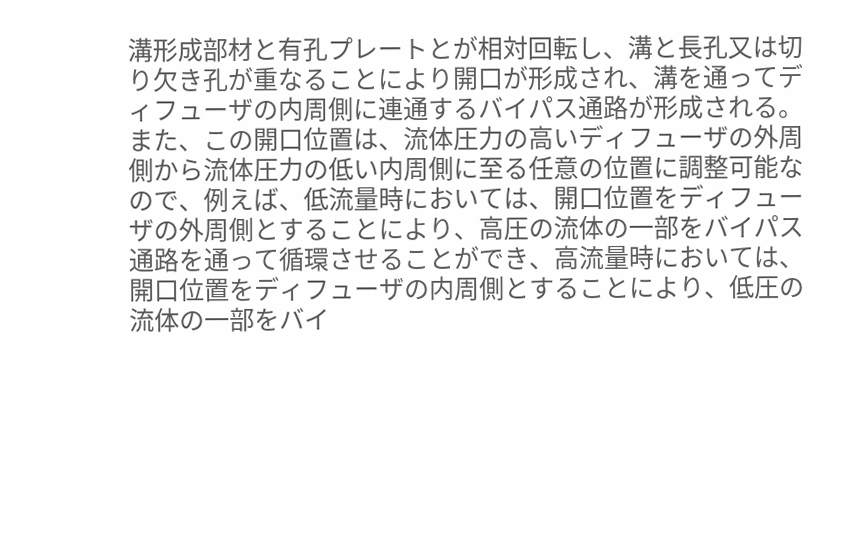溝形成部材と有孔プレートとが相対回転し、溝と長孔又は切り欠き孔が重なることにより開口が形成され、溝を通ってディフューザの内周側に連通するバイパス通路が形成される。
また、この開口位置は、流体圧力の高いディフューザの外周側から流体圧力の低い内周側に至る任意の位置に調整可能なので、例えば、低流量時においては、開口位置をディフューザの外周側とすることにより、高圧の流体の一部をバイパス通路を通って循環させることができ、高流量時においては、開口位置をディフューザの内周側とすることにより、低圧の流体の一部をバイ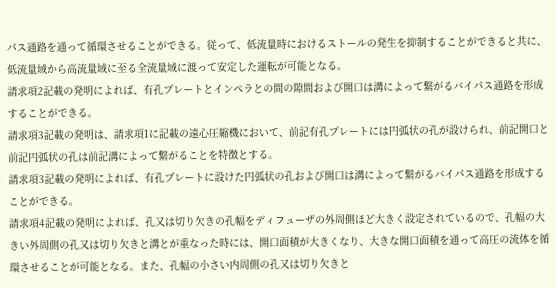パス通路を通って循環させることができる。従って、低流量時におけるストールの発生を抑制することができると共に、低流量域から高流量域に至る全流量域に渡って安定した運転が可能となる。
請求項2記載の発明によれば、有孔プレートとインペラとの間の隙間および開口は溝によって繋がるバイパス通路を形成することができる。
請求項3記載の発明は、請求項1に記載の遠心圧縮機において、前記有孔プレートには円弧状の孔が設けられ、前記開口と前記円弧状の孔は前記溝によって繋がることを特徴とする。
請求項3記載の発明によれば、有孔プレートに設けた円弧状の孔および開口は溝によって繋がるバイパス通路を形成することができる。
請求項4記載の発明によれば、孔又は切り欠きの孔幅をディフューザの外周側ほど大きく設定されているので、孔幅の大きい外周側の孔又は切り欠きと溝とが重なった時には、開口面積が大きくなり、大きな開口面積を通って高圧の流体を循環させることが可能となる。また、孔幅の小さい内周側の孔又は切り欠きと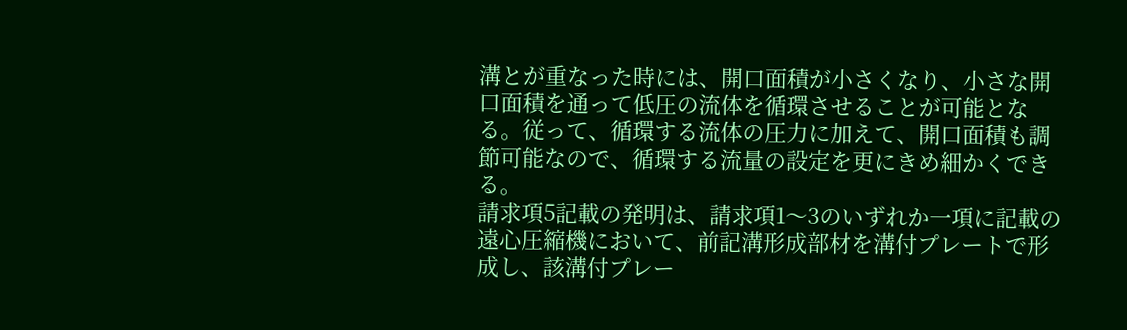溝とが重なった時には、開口面積が小さくなり、小さな開口面積を通って低圧の流体を循環させることが可能となる。従って、循環する流体の圧力に加えて、開口面積も調節可能なので、循環する流量の設定を更にきめ細かくできる。
請求項5記載の発明は、請求項1〜3のいずれか一項に記載の遠心圧縮機において、前記溝形成部材を溝付プレートで形成し、該溝付プレー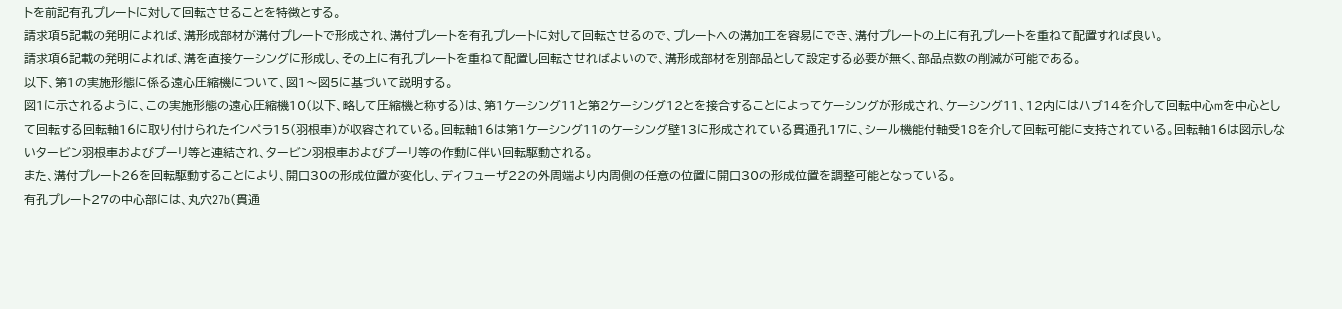トを前記有孔プレートに対して回転させることを特徴とする。
請求項5記載の発明によれば、溝形成部材が溝付プレートで形成され、溝付プレートを有孔プレートに対して回転させるので、プレートへの溝加工を容易にでき、溝付プレートの上に有孔プレートを重ねて配置すれば良い。
請求項6記載の発明によれば、溝を直接ケーシングに形成し、その上に有孔プレートを重ねて配置し回転させればよいので、溝形成部材を別部品として設定する必要が無く、部品点数の削減が可能である。
以下、第1の実施形態に係る遠心圧縮機について、図1〜図5に基づいて説明する。
図1に示されるように、この実施形態の遠心圧縮機10(以下、略して圧縮機と称する)は、第1ケーシング11と第2ケーシング12とを接合することによってケーシングが形成され、ケーシング11、12内にはハブ14を介して回転中心mを中心として回転する回転軸16に取り付けられたインペラ15(羽根車)が収容されている。回転軸16は第1ケーシング11のケーシング壁13に形成されている貫通孔17に、シール機能付軸受18を介して回転可能に支持されている。回転軸16は図示しないタービン羽根車およびプーリ等と連結され、タービン羽根車およびプーリ等の作動に伴い回転駆動される。
また、溝付プレート26を回転駆動することにより、開口30の形成位置が変化し、ディフューザ22の外周端より内周側の任意の位置に開口30の形成位置を調整可能となっている。
有孔プレート27の中心部には、丸穴27b(貫通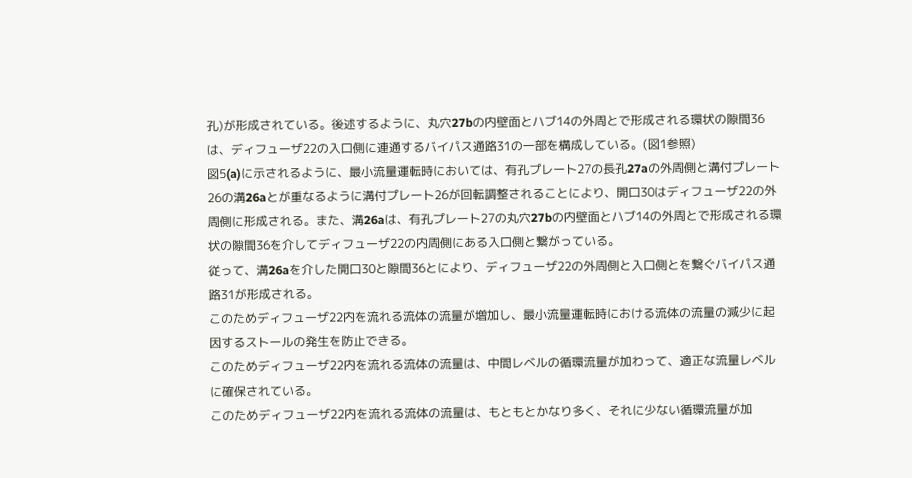孔)が形成されている。後述するように、丸穴27bの内壁面とハブ14の外周とで形成される環状の隙間36は、ディフューザ22の入口側に連通するバイパス通路31の一部を構成している。(図1参照)
図5(a)に示されるように、最小流量運転時においては、有孔プレート27の長孔27aの外周側と溝付プレート26の溝26aとが重なるように溝付プレート26が回転調整されることにより、開口30はディフューザ22の外周側に形成される。また、溝26aは、有孔プレート27の丸穴27bの内壁面とハブ14の外周とで形成される環状の隙間36を介してディフューザ22の内周側にある入口側と繋がっている。
従って、溝26aを介した開口30と隙間36とにより、ディフューザ22の外周側と入口側とを繋ぐバイパス通路31が形成される。
このためディフューザ22内を流れる流体の流量が増加し、最小流量運転時における流体の流量の減少に起因するストールの発生を防止できる。
このためディフューザ22内を流れる流体の流量は、中間レベルの循環流量が加わって、適正な流量レベルに確保されている。
このためディフューザ22内を流れる流体の流量は、もともとかなり多く、それに少ない循環流量が加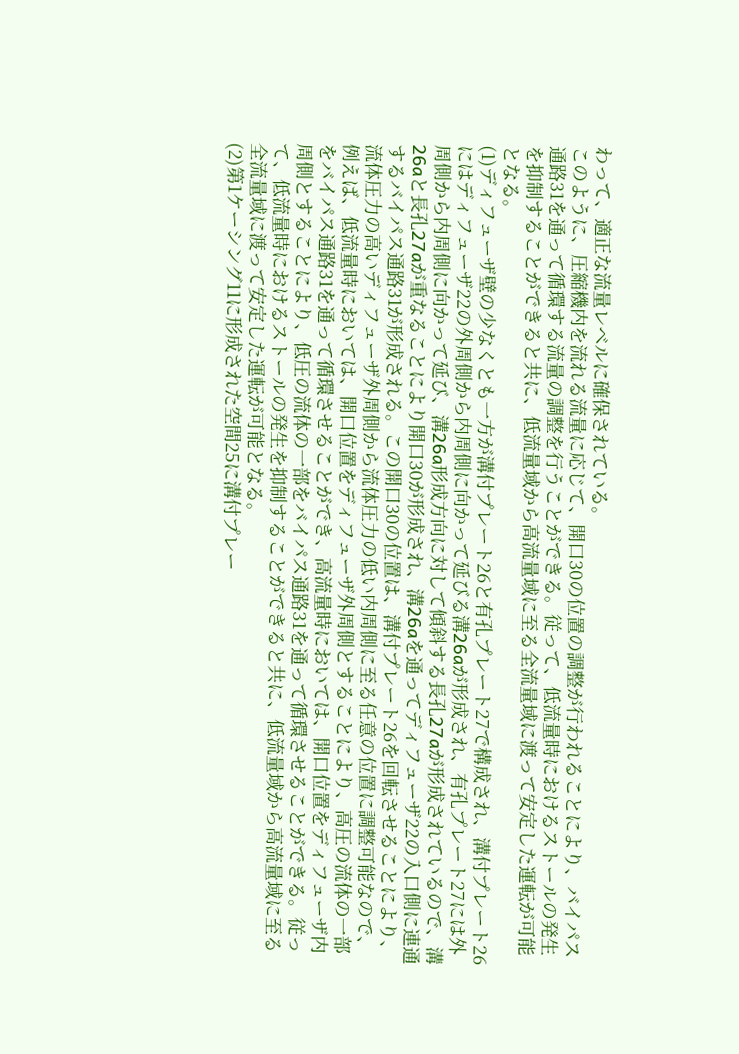わって、適正な流量レベルに確保されている。
このように、圧縮機内を流れる流量に応じて、開口30の位置の調整が行われることにより、バイパス通路31を通って循環する流量の調整を行うことができる。従って、低流量時におけるストールの発生を抑制することができると共に、低流量域から高流量域に至る全流量域に渡って安定した運転が可能となる。
(1)ディフューザ壁の少なくとも一方が溝付プレート26と有孔プレート27で構成され、溝付プレート26にはディフューザ22の外周側から内周側に向かって延びる溝26aが形成され、有孔プレート27には外周側から内周側に向かって延び、溝26a形成方向に対して傾斜する長孔27aが形成されているので、溝26aと長孔27aが重なることにより開口30が形成され、溝26aを通ってディフューザ22の入口側に連通するバイパス通路31が形成される。この開口30の位置は、溝付プレート26を回転させることにより、流体圧力の高いディフューザ外周側から流体圧力の低い内周側に至る任意の位置に調整可能なので、例えば、低流量時においては、開口位置をディフューザ外周側とすることにより、高圧の流体の一部をバイパス通路31を通って循環させることができ、高流量時においては、開口位置をディフューザ内周側とすることにより、低圧の流体の一部をバイパス通路31を通って循環させることができる。従って、低流量時におけるストールの発生を抑制することができると共に、低流量域から高流量域に至る全流量域に渡って安定した運転が可能となる。
(2)第1ケーシング11に形成された空間25に溝付プレー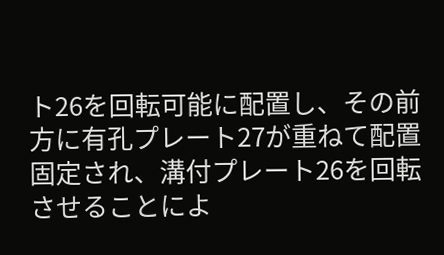ト26を回転可能に配置し、その前方に有孔プレート27が重ねて配置固定され、溝付プレート26を回転させることによ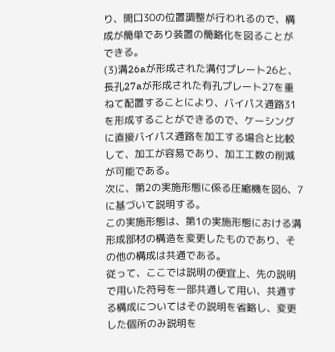り、開口30の位置調整が行われるので、構成が簡単であり装置の簡略化を図ることができる。
(3)溝26aが形成された溝付プレート26と、長孔27aが形成された有孔プレート27を重ねて配置することにより、バイパス通路31を形成することができるので、ケーシングに直接バイパス通路を加工する場合と比較して、加工が容易であり、加工工数の削減が可能である。
次に、第2の実施形態に係る圧縮機を図6、7に基づいて説明する。
この実施形態は、第1の実施形態における溝形成部材の構造を変更したものであり、その他の構成は共通である。
従って、ここでは説明の便宜上、先の説明で用いた符号を一部共通して用い、共通する構成についてはその説明を省略し、変更した個所のみ説明を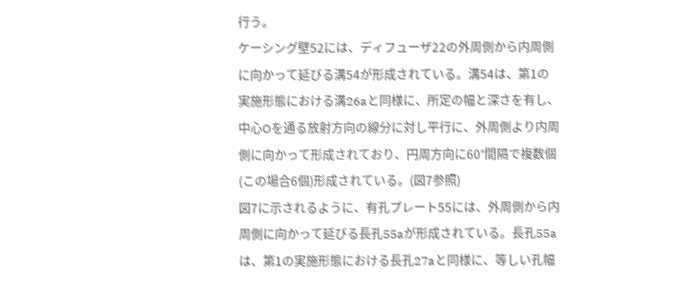行う。
ケーシング壁52には、ディフューザ22の外周側から内周側に向かって延びる溝54が形成されている。溝54は、第1の実施形態における溝26aと同様に、所定の幅と深さを有し、中心Oを通る放射方向の線分に対し平行に、外周側より内周側に向かって形成されており、円周方向に60°間隔で複数個(この場合6個)形成されている。(図7参照)
図7に示されるように、有孔プレート55には、外周側から内周側に向かって延びる長孔55aが形成されている。長孔55aは、第1の実施形態における長孔27aと同様に、等しい孔幅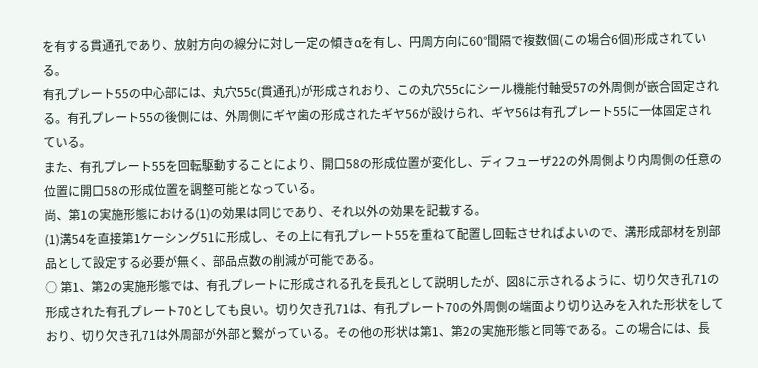を有する貫通孔であり、放射方向の線分に対し一定の傾きαを有し、円周方向に60°間隔で複数個(この場合6個)形成されている。
有孔プレート55の中心部には、丸穴55c(貫通孔)が形成されおり、この丸穴55cにシール機能付軸受57の外周側が嵌合固定される。有孔プレート55の後側には、外周側にギヤ歯の形成されたギヤ56が設けられ、ギヤ56は有孔プレート55に一体固定されている。
また、有孔プレート55を回転駆動することにより、開口58の形成位置が変化し、ディフューザ22の外周側より内周側の任意の位置に開口58の形成位置を調整可能となっている。
尚、第1の実施形態における(1)の効果は同じであり、それ以外の効果を記載する。
(1)溝54を直接第1ケーシング51に形成し、その上に有孔プレート55を重ねて配置し回転させればよいので、溝形成部材を別部品として設定する必要が無く、部品点数の削減が可能である。
○ 第1、第2の実施形態では、有孔プレートに形成される孔を長孔として説明したが、図8に示されるように、切り欠き孔71の形成された有孔プレート70としても良い。切り欠き孔71は、有孔プレート70の外周側の端面より切り込みを入れた形状をしており、切り欠き孔71は外周部が外部と繋がっている。その他の形状は第1、第2の実施形態と同等である。この場合には、長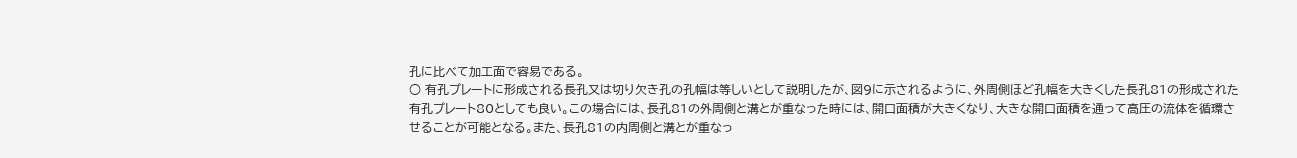孔に比べて加工面で容易である。
○ 有孔プレートに形成される長孔又は切り欠き孔の孔幅は等しいとして説明したが、図9に示されるように、外周側ほど孔幅を大きくした長孔81の形成された有孔プレート80としても良い。この場合には、長孔81の外周側と溝とが重なった時には、開口面積が大きくなり、大きな開口面積を通って高圧の流体を循環させることが可能となる。また、長孔81の内周側と溝とが重なっ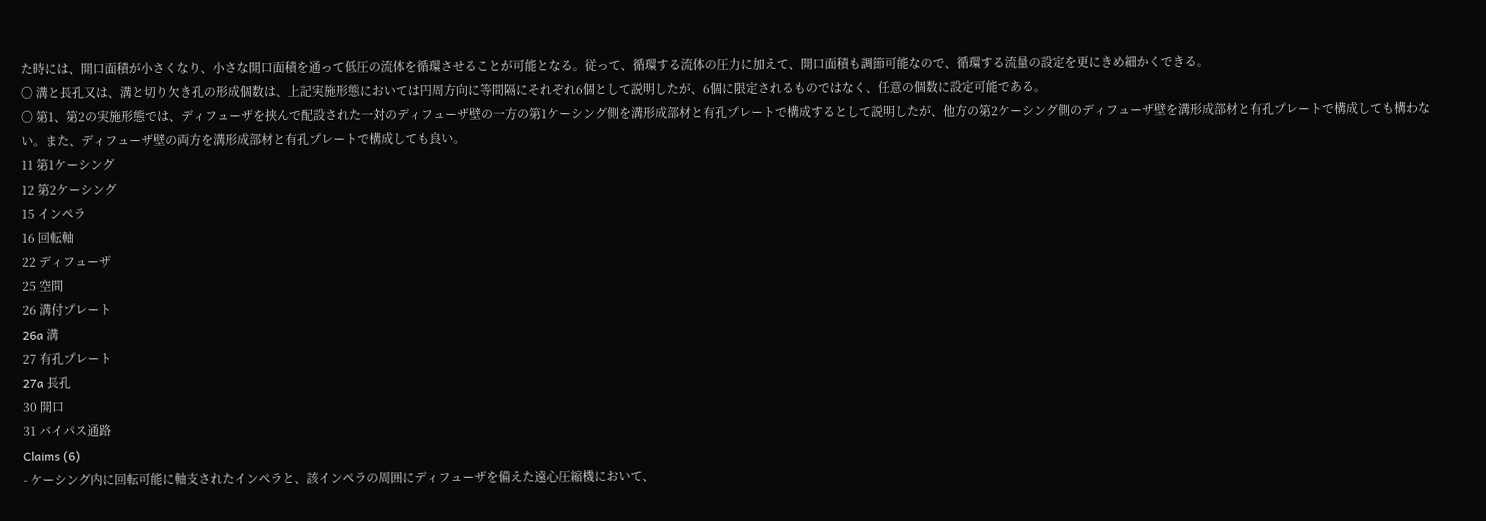た時には、開口面積が小さくなり、小さな開口面積を通って低圧の流体を循環させることが可能となる。従って、循環する流体の圧力に加えて、開口面積も調節可能なので、循環する流量の設定を更にきめ細かくできる。
〇 溝と長孔又は、溝と切り欠き孔の形成個数は、上記実施形態においては円周方向に等間隔にそれぞれ6個として説明したが、6個に限定されるものではなく、任意の個数に設定可能である。
〇 第1、第2の実施形態では、ディフューザを挟んで配設された一対のディフューザ壁の一方の第1ケーシング側を溝形成部材と有孔プレートで構成するとして説明したが、他方の第2ケーシング側のディフューザ壁を溝形成部材と有孔プレートで構成しても構わない。また、ディフューザ壁の両方を溝形成部材と有孔プレートで構成しても良い。
11 第1ケーシング
12 第2ケーシング
15 インペラ
16 回転軸
22 ディフューザ
25 空間
26 溝付プレート
26a 溝
27 有孔プレート
27a 長孔
30 開口
31 バイパス通路
Claims (6)
- ケーシング内に回転可能に軸支されたインペラと、該インペラの周囲にディフューザを備えた遠心圧縮機において、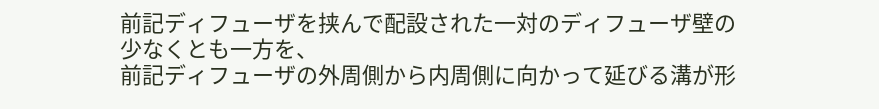前記ディフューザを挟んで配設された一対のディフューザ壁の少なくとも一方を、
前記ディフューザの外周側から内周側に向かって延びる溝が形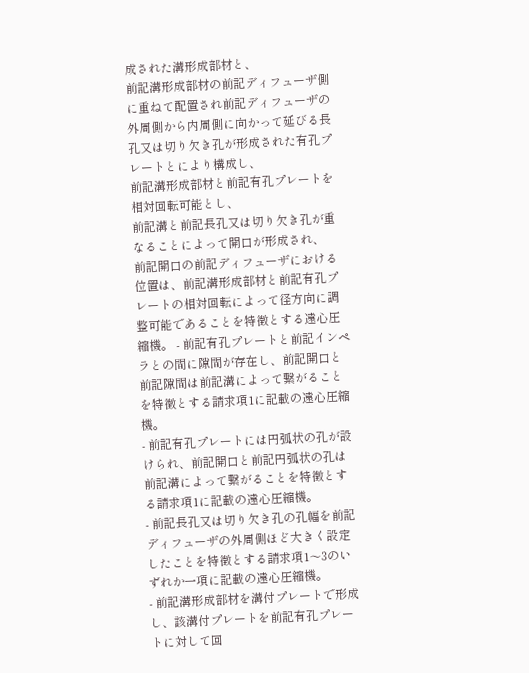成された溝形成部材と、
前記溝形成部材の前記ディフューザ側に重ねて配置され前記ディフューザの外周側から内周側に向かって延びる長孔又は切り欠き孔が形成された有孔プレートとにより構成し、
前記溝形成部材と前記有孔プレートを相対回転可能とし、
前記溝と前記長孔又は切り欠き孔が重なることによって開口が形成され、
前記開口の前記ディフューザにおける位置は、前記溝形成部材と前記有孔プレートの相対回転によって径方向に調整可能であることを特徴とする遠心圧縮機。 - 前記有孔プレートと前記インペラとの間に隙間が存在し、前記開口と前記隙間は前記溝によって繋がることを特徴とする請求項1に記載の遠心圧縮機。
- 前記有孔プレートには円弧状の孔が設けられ、前記開口と前記円弧状の孔は前記溝によって繋がることを特徴とする請求項1に記載の遠心圧縮機。
- 前記長孔又は切り欠き孔の孔幅を前記ディフューザの外周側ほど大きく設定したことを特徴とする請求項1〜3のいずれか一項に記載の遠心圧縮機。
- 前記溝形成部材を溝付プレートで形成し、該溝付プレートを前記有孔プレートに対して回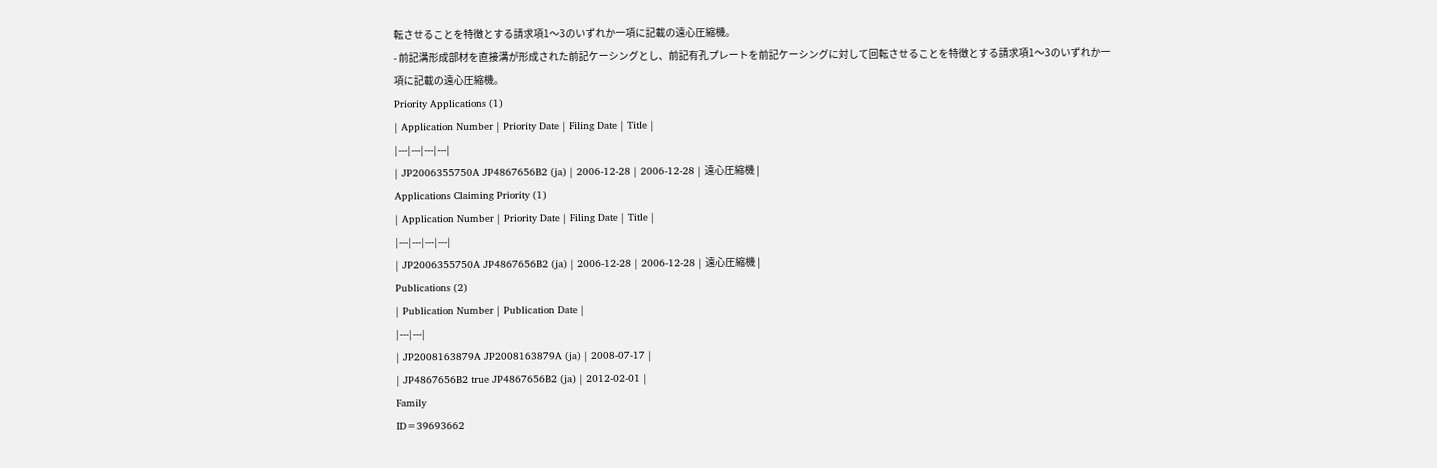転させることを特徴とする請求項1〜3のいずれか一項に記載の遠心圧縮機。
- 前記溝形成部材を直接溝が形成された前記ケーシングとし、前記有孔プレートを前記ケーシングに対して回転させることを特徴とする請求項1〜3のいずれか一項に記載の遠心圧縮機。
Priority Applications (1)
| Application Number | Priority Date | Filing Date | Title |
|---|---|---|---|
| JP2006355750A JP4867656B2 (ja) | 2006-12-28 | 2006-12-28 | 遠心圧縮機 |
Applications Claiming Priority (1)
| Application Number | Priority Date | Filing Date | Title |
|---|---|---|---|
| JP2006355750A JP4867656B2 (ja) | 2006-12-28 | 2006-12-28 | 遠心圧縮機 |
Publications (2)
| Publication Number | Publication Date |
|---|---|
| JP2008163879A JP2008163879A (ja) | 2008-07-17 |
| JP4867656B2 true JP4867656B2 (ja) | 2012-02-01 |
Family
ID=39693662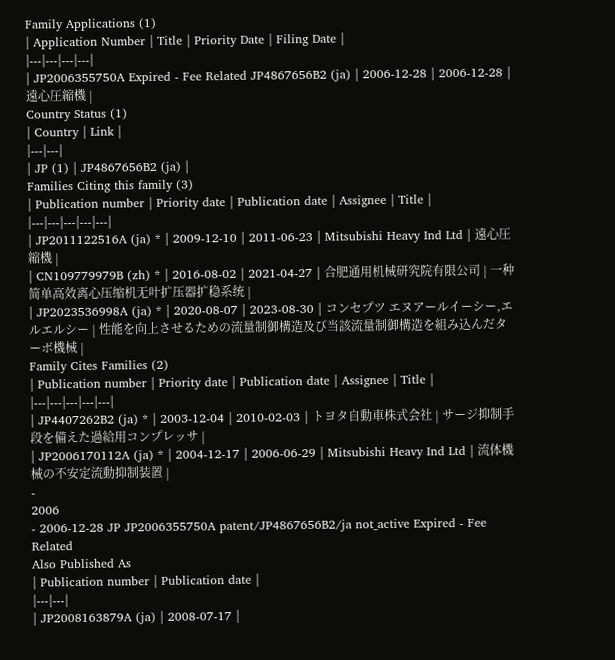Family Applications (1)
| Application Number | Title | Priority Date | Filing Date |
|---|---|---|---|
| JP2006355750A Expired - Fee Related JP4867656B2 (ja) | 2006-12-28 | 2006-12-28 | 遠心圧縮機 |
Country Status (1)
| Country | Link |
|---|---|
| JP (1) | JP4867656B2 (ja) |
Families Citing this family (3)
| Publication number | Priority date | Publication date | Assignee | Title |
|---|---|---|---|---|
| JP2011122516A (ja) * | 2009-12-10 | 2011-06-23 | Mitsubishi Heavy Ind Ltd | 遠心圧縮機 |
| CN109779979B (zh) * | 2016-08-02 | 2021-04-27 | 合肥通用机械研究院有限公司 | 一种简单高效离心压缩机无叶扩压器扩稳系统 |
| JP2023536998A (ja) * | 2020-08-07 | 2023-08-30 | コンセプツ エヌアールイーシー,エルエルシー | 性能を向上させるための流量制御構造及び当該流量制御構造を組み込んだターボ機械 |
Family Cites Families (2)
| Publication number | Priority date | Publication date | Assignee | Title |
|---|---|---|---|---|
| JP4407262B2 (ja) * | 2003-12-04 | 2010-02-03 | トヨタ自動車株式会社 | サージ抑制手段を備えた過給用コンプレッサ |
| JP2006170112A (ja) * | 2004-12-17 | 2006-06-29 | Mitsubishi Heavy Ind Ltd | 流体機械の不安定流動抑制装置 |
-
2006
- 2006-12-28 JP JP2006355750A patent/JP4867656B2/ja not_active Expired - Fee Related
Also Published As
| Publication number | Publication date |
|---|---|
| JP2008163879A (ja) | 2008-07-17 |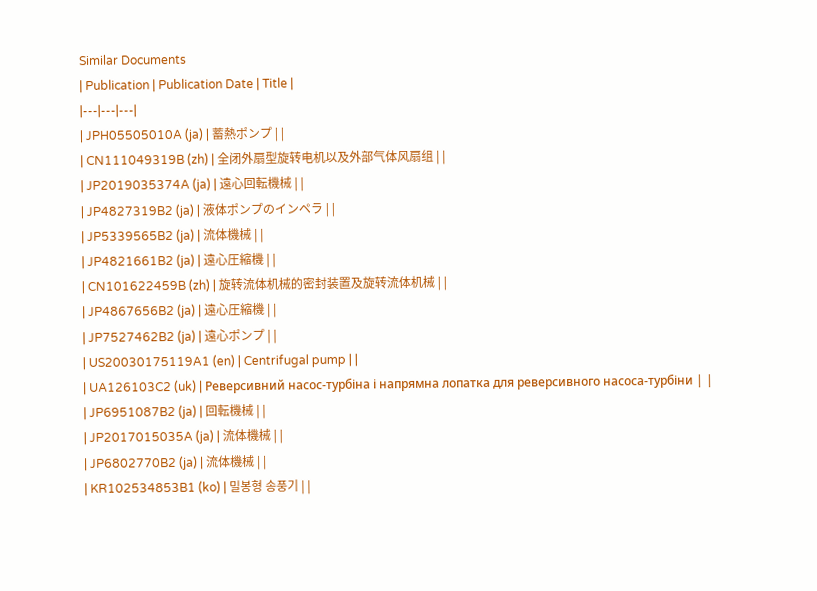Similar Documents
| Publication | Publication Date | Title |
|---|---|---|
| JPH05505010A (ja) | 蓄熱ポンプ | |
| CN111049319B (zh) | 全闭外扇型旋转电机以及外部气体风扇组 | |
| JP2019035374A (ja) | 遠心回転機械 | |
| JP4827319B2 (ja) | 液体ポンプのインペラ | |
| JP5339565B2 (ja) | 流体機械 | |
| JP4821661B2 (ja) | 遠心圧縮機 | |
| CN101622459B (zh) | 旋转流体机械的密封装置及旋转流体机械 | |
| JP4867656B2 (ja) | 遠心圧縮機 | |
| JP7527462B2 (ja) | 遠心ポンプ | |
| US20030175119A1 (en) | Centrifugal pump | |
| UA126103C2 (uk) | Реверсивний насос-турбіна і напрямна лопатка для реверсивного насоса-турбіни | |
| JP6951087B2 (ja) | 回転機械 | |
| JP2017015035A (ja) | 流体機械 | |
| JP6802770B2 (ja) | 流体機械 | |
| KR102534853B1 (ko) | 밀봉형 송풍기 | |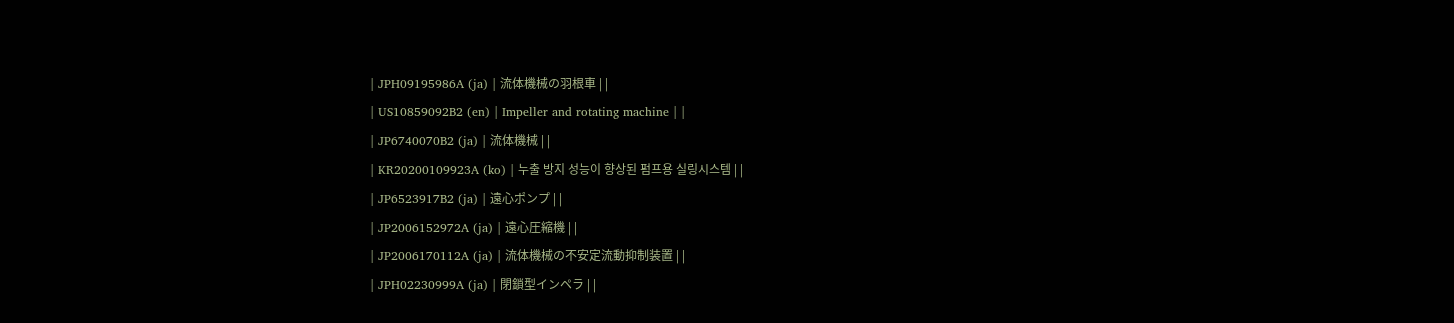| JPH09195986A (ja) | 流体機械の羽根車 | |
| US10859092B2 (en) | Impeller and rotating machine | |
| JP6740070B2 (ja) | 流体機械 | |
| KR20200109923A (ko) | 누출 방지 성능이 향상된 펌프용 실링시스템 | |
| JP6523917B2 (ja) | 遠心ポンプ | |
| JP2006152972A (ja) | 遠心圧縮機 | |
| JP2006170112A (ja) | 流体機械の不安定流動抑制装置 | |
| JPH02230999A (ja) | 閉鎖型インペラ | |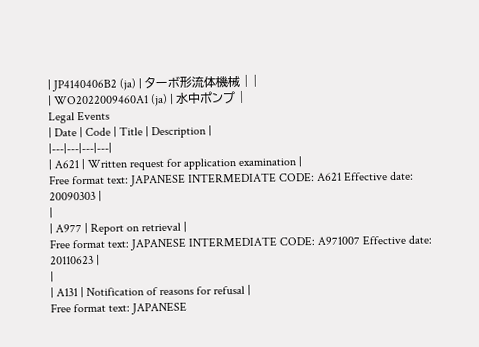| JP4140406B2 (ja) | ターボ形流体機械 | |
| WO2022009460A1 (ja) | 水中ポンプ |
Legal Events
| Date | Code | Title | Description |
|---|---|---|---|
| A621 | Written request for application examination |
Free format text: JAPANESE INTERMEDIATE CODE: A621 Effective date: 20090303 |
|
| A977 | Report on retrieval |
Free format text: JAPANESE INTERMEDIATE CODE: A971007 Effective date: 20110623 |
|
| A131 | Notification of reasons for refusal |
Free format text: JAPANESE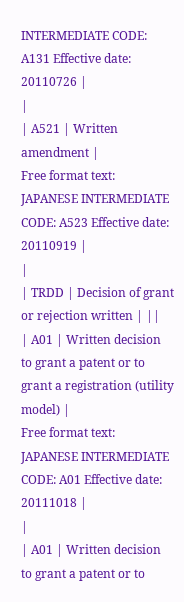INTERMEDIATE CODE: A131 Effective date: 20110726 |
|
| A521 | Written amendment |
Free format text: JAPANESE INTERMEDIATE CODE: A523 Effective date: 20110919 |
|
| TRDD | Decision of grant or rejection written | ||
| A01 | Written decision to grant a patent or to grant a registration (utility model) |
Free format text: JAPANESE INTERMEDIATE CODE: A01 Effective date: 20111018 |
|
| A01 | Written decision to grant a patent or to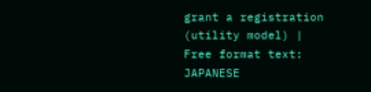grant a registration (utility model) |
Free format text: JAPANESE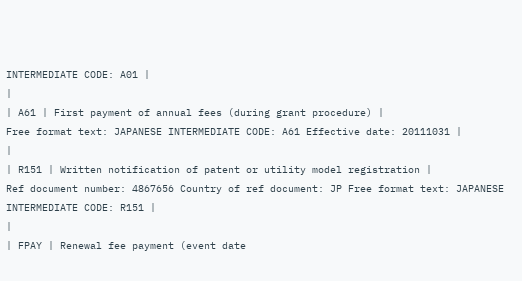INTERMEDIATE CODE: A01 |
|
| A61 | First payment of annual fees (during grant procedure) |
Free format text: JAPANESE INTERMEDIATE CODE: A61 Effective date: 20111031 |
|
| R151 | Written notification of patent or utility model registration |
Ref document number: 4867656 Country of ref document: JP Free format text: JAPANESE INTERMEDIATE CODE: R151 |
|
| FPAY | Renewal fee payment (event date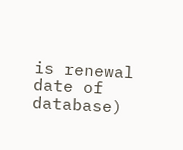is renewal date of database)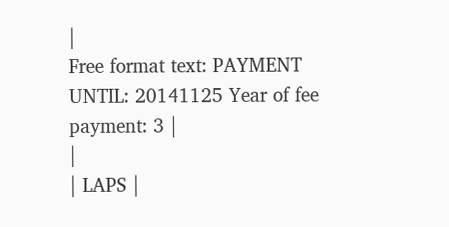|
Free format text: PAYMENT UNTIL: 20141125 Year of fee payment: 3 |
|
| LAPS |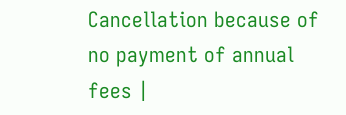Cancellation because of no payment of annual fees |